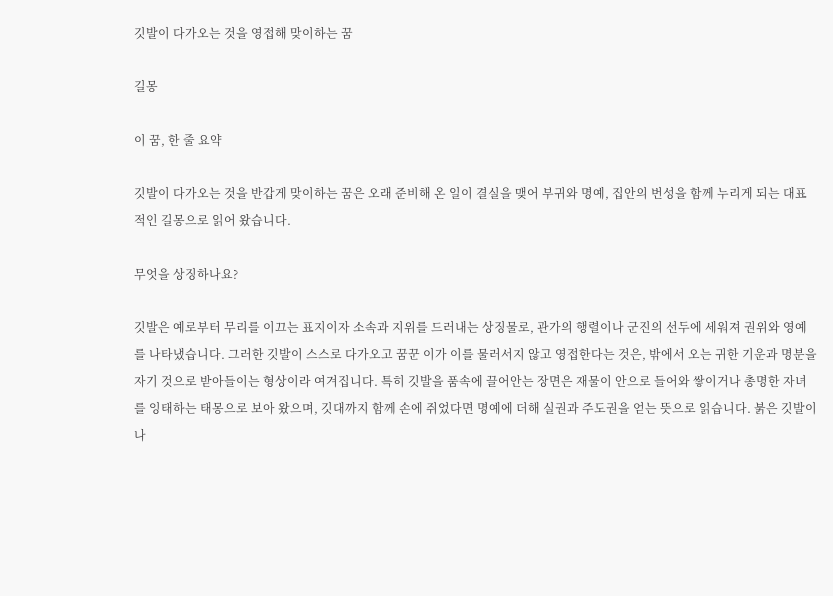깃발이 다가오는 것을 영접해 맞이하는 꿈

길몽

이 꿈, 한 줄 요약

깃발이 다가오는 것을 반갑게 맞이하는 꿈은 오래 준비해 온 일이 결실을 맺어 부귀와 명예, 집안의 번성을 함께 누리게 되는 대표적인 길몽으로 읽어 왔습니다.

무엇을 상징하나요?

깃발은 예로부터 무리를 이끄는 표지이자 소속과 지위를 드러내는 상징물로, 관가의 행렬이나 군진의 선두에 세워져 권위와 영예를 나타냈습니다. 그러한 깃발이 스스로 다가오고 꿈꾼 이가 이를 물러서지 않고 영접한다는 것은, 밖에서 오는 귀한 기운과 명분을 자기 것으로 받아들이는 형상이라 여겨집니다. 특히 깃발을 품속에 끌어안는 장면은 재물이 안으로 들어와 쌓이거나 총명한 자녀를 잉태하는 태몽으로 보아 왔으며, 깃대까지 함께 손에 쥐었다면 명예에 더해 실권과 주도권을 얻는 뜻으로 읽습니다. 붉은 깃발이나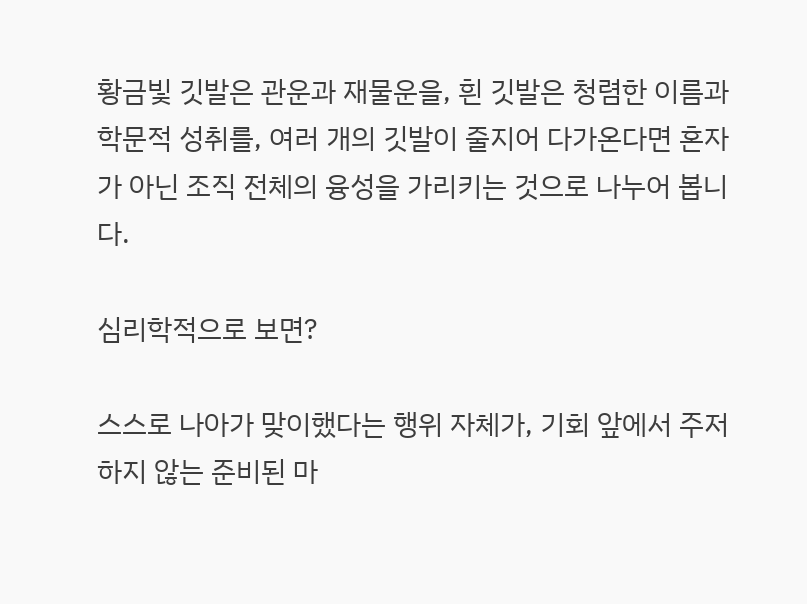황금빛 깃발은 관운과 재물운을, 흰 깃발은 청렴한 이름과 학문적 성취를, 여러 개의 깃발이 줄지어 다가온다면 혼자가 아닌 조직 전체의 융성을 가리키는 것으로 나누어 봅니다.

심리학적으로 보면?

스스로 나아가 맞이했다는 행위 자체가, 기회 앞에서 주저하지 않는 준비된 마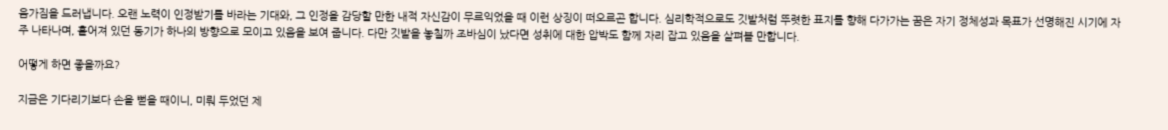음가짐을 드러냅니다. 오랜 노력이 인정받기를 바라는 기대와, 그 인정을 감당할 만한 내적 자신감이 무르익었을 때 이런 상징이 떠오르곤 합니다. 심리학적으로도 깃발처럼 뚜렷한 표지를 향해 다가가는 꿈은 자기 정체성과 목표가 선명해진 시기에 자주 나타나며, 흩어져 있던 동기가 하나의 방향으로 모이고 있음을 보여 줍니다. 다만 깃발을 놓칠까 조바심이 났다면 성취에 대한 압박도 함께 자리 잡고 있음을 살펴볼 만합니다.

어떻게 하면 좋을까요?

지금은 기다리기보다 손을 뻗을 때이니, 미뤄 두었던 제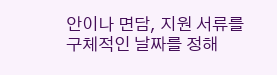안이나 면담, 지원 서류를 구체적인 날짜를 정해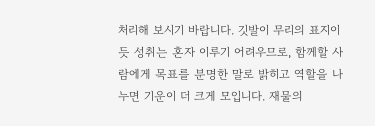처리해 보시기 바랍니다. 깃발이 무리의 표지이듯 성취는 혼자 이루기 어려우므로, 함께할 사람에게 목표를 분명한 말로 밝히고 역할을 나누면 기운이 더 크게 모입니다. 재물의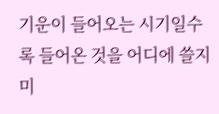기운이 들어오는 시기일수록 들어온 것을 어디에 쓸지 미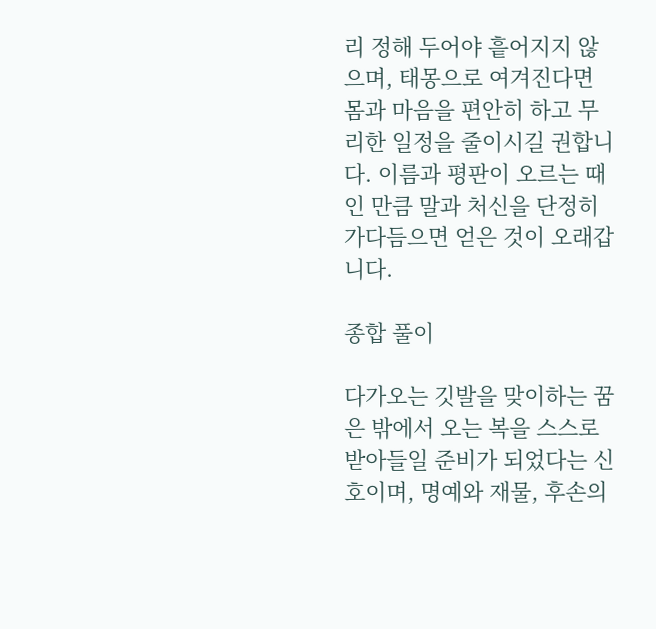리 정해 두어야 흩어지지 않으며, 태몽으로 여겨진다면 몸과 마음을 편안히 하고 무리한 일정을 줄이시길 권합니다. 이름과 평판이 오르는 때인 만큼 말과 처신을 단정히 가다듬으면 얻은 것이 오래갑니다.

종합 풀이

다가오는 깃발을 맞이하는 꿈은 밖에서 오는 복을 스스로 받아들일 준비가 되었다는 신호이며, 명예와 재물, 후손의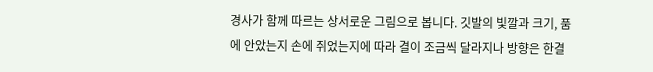경사가 함께 따르는 상서로운 그림으로 봅니다. 깃발의 빛깔과 크기, 품에 안았는지 손에 쥐었는지에 따라 결이 조금씩 달라지나 방향은 한결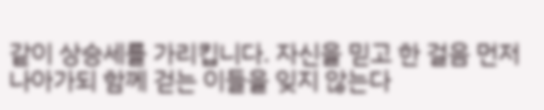같이 상승세를 가리킵니다. 자신을 믿고 한 걸음 먼저 나아가되 함께 걷는 이들을 잊지 않는다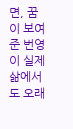면, 꿈이 보여 준 번영이 실제 삶에서도 오래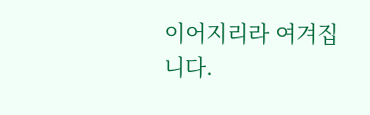이어지리라 여겨집니다.